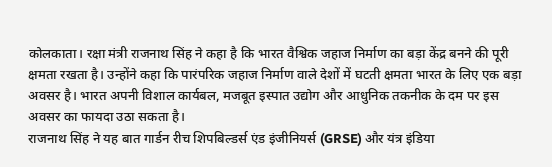कोलकाता। रक्षा मंत्री राजनाथ सिंह ने कहा है कि भारत वैश्विक जहाज निर्माण का बड़ा केंद्र बनने की पूरी क्षमता रखता है। उन्होंने कहा कि पारंपरिक जहाज निर्माण वाले देशों में घटती क्षमता भारत के लिए एक बड़ा अवसर है। भारत अपनी विशाल कार्यबल, मजबूत इस्पात उद्योग और आधुनिक तकनीक के दम पर इस अवसर का फायदा उठा सकता है।
राजनाथ सिंह ने यह बात गार्डन रीच शिपबिल्डर्स एंड इंजीनियर्स (GRSE) और यंत्र इंडिया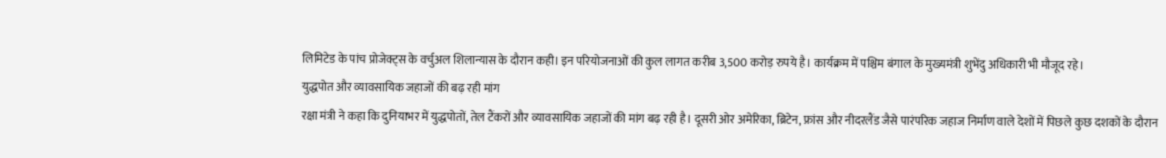लिमिटेड के पांच प्रोजेक्ट्स के वर्चुअल शिलान्यास के दौरान कही। इन परियोजनाओं की कुल लागत करीब 3,500 करोड़ रुपये है। कार्यक्रम में पश्चिम बंगाल के मुख्यमंत्री शुभेंदु अधिकारी भी मौजूद रहे।
युद्धपोत और व्यावसायिक जहाजों की बढ़ रही मांग
रक्षा मंत्री ने कहा कि दुनियाभर में युद्धपोतों, तेल टैंकरों और व्यावसायिक जहाजों की मांग बढ़ रही है। दूसरी ओर अमेरिका, ब्रिटेन, फ्रांस और नीदरलैंड जैसे पारंपरिक जहाज निर्माण वाले देशों में पिछले कुछ दशकों के दौरान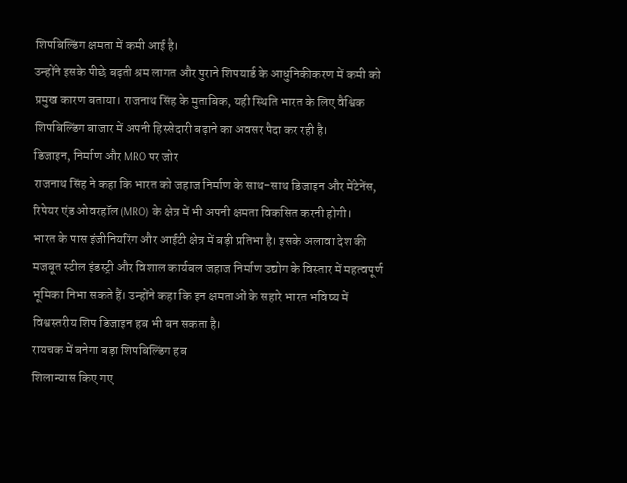शिपबिल्डिंग क्षमता में कमी आई है।
उन्होंने इसके पीछे बढ़ती श्रम लागत और पुराने शिपयार्ड के आधुनिकीकरण में कमी को प्रमुख कारण बताया। राजनाथ सिंह के मुताबिक, यही स्थिति भारत के लिए वैश्विक शिपबिल्डिंग बाजार में अपनी हिस्सेदारी बढ़ाने का अवसर पैदा कर रही है।
डिजाइन, निर्माण और MRO पर जोर
राजनाथ सिंह ने कहा कि भारत को जहाज निर्माण के साथ-साथ डिजाइन और मेंटेनेंस, रिपेयर एंड ओवरहॉल (MRO) के क्षेत्र में भी अपनी क्षमता विकसित करनी होगी।
भारत के पास इंजीनियरिंग और आईटी क्षेत्र में बड़ी प्रतिभा है। इसके अलावा देश की मजबूत स्टील इंडस्ट्री और विशाल कार्यबल जहाज निर्माण उद्योग के विस्तार में महत्वपूर्ण भूमिका निभा सकते हैं। उन्होंने कहा कि इन क्षमताओं के सहारे भारत भविष्य में विश्वस्तरीय शिप डिजाइन हब भी बन सकता है।
रायचक में बनेगा बड़ा शिपबिल्डिंग हब
शिलान्यास किए गए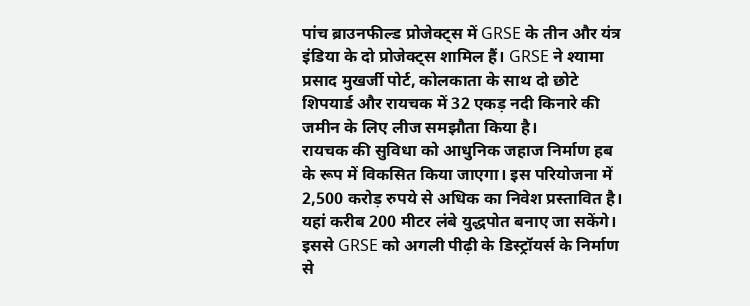पांच ब्राउनफील्ड प्रोजेक्ट्स में GRSE के तीन और यंत्र इंडिया के दो प्रोजेक्ट्स शामिल हैं। GRSE ने श्यामा प्रसाद मुखर्जी पोर्ट, कोलकाता के साथ दो छोटे शिपयार्ड और रायचक में 32 एकड़ नदी किनारे की जमीन के लिए लीज समझौता किया है।
रायचक की सुविधा को आधुनिक जहाज निर्माण हब के रूप में विकसित किया जाएगा। इस परियोजना में 2,500 करोड़ रुपये से अधिक का निवेश प्रस्तावित है। यहां करीब 200 मीटर लंबे युद्धपोत बनाए जा सकेंगे। इससे GRSE को अगली पीढ़ी के डिस्ट्रॉयर्स के निर्माण से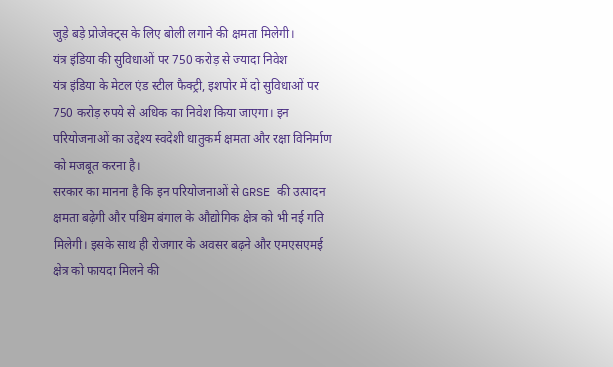जुड़े बड़े प्रोजेक्ट्स के लिए बोली लगाने की क्षमता मिलेगी।
यंत्र इंडिया की सुविधाओं पर 750 करोड़ से ज्यादा निवेश
यंत्र इंडिया के मेटल एंड स्टील फैक्ट्री, इशपोर में दो सुविधाओं पर 750 करोड़ रुपये से अधिक का निवेश किया जाएगा। इन परियोजनाओं का उद्देश्य स्वदेशी धातुकर्म क्षमता और रक्षा विनिर्माण को मजबूत करना है।
सरकार का मानना है कि इन परियोजनाओं से GRSE की उत्पादन क्षमता बढ़ेगी और पश्चिम बंगाल के औद्योगिक क्षेत्र को भी नई गति मिलेगी। इसके साथ ही रोजगार के अवसर बढ़ने और एमएसएमई क्षेत्र को फायदा मिलने की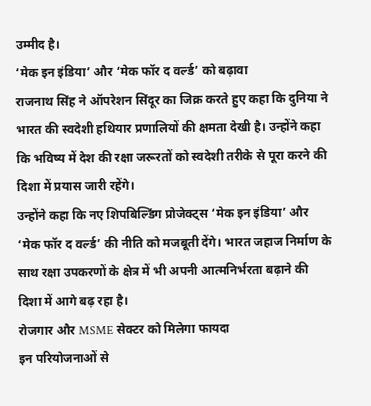उम्मीद है।
‘मेक इन इंडिया’ और ‘मेक फॉर द वर्ल्ड’ को बढ़ावा
राजनाथ सिंह ने ऑपरेशन सिंदूर का जिक्र करते हुए कहा कि दुनिया ने भारत की स्वदेशी हथियार प्रणालियों की क्षमता देखी है। उन्होंने कहा कि भविष्य में देश की रक्षा जरूरतों को स्वदेशी तरीके से पूरा करने की दिशा में प्रयास जारी रहेंगे।
उन्होंने कहा कि नए शिपबिल्डिंग प्रोजेक्ट्स ‘मेक इन इंडिया’ और ‘मेक फॉर द वर्ल्ड’ की नीति को मजबूती देंगे। भारत जहाज निर्माण के साथ रक्षा उपकरणों के क्षेत्र में भी अपनी आत्मनिर्भरता बढ़ाने की दिशा में आगे बढ़ रहा है।
रोजगार और MSME सेक्टर को मिलेगा फायदा
इन परियोजनाओं से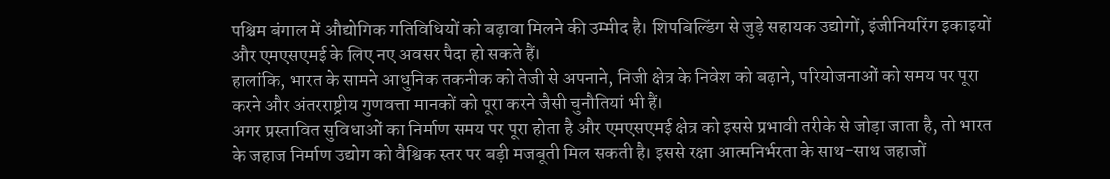पश्चिम बंगाल में औद्योगिक गतिविधियों को बढ़ावा मिलने की उम्मीद है। शिपबिल्डिंग से जुड़े सहायक उद्योगों, इंजीनियरिंग इकाइयों और एमएसएमई के लिए नए अवसर पैदा हो सकते हैं।
हालांकि, भारत के सामने आधुनिक तकनीक को तेजी से अपनाने, निजी क्षेत्र के निवेश को बढ़ाने, परियोजनाओं को समय पर पूरा करने और अंतरराष्ट्रीय गुणवत्ता मानकों को पूरा करने जैसी चुनौतियां भी हैं।
अगर प्रस्तावित सुविधाओं का निर्माण समय पर पूरा होता है और एमएसएमई क्षेत्र को इससे प्रभावी तरीके से जोड़ा जाता है, तो भारत के जहाज निर्माण उद्योग को वैश्विक स्तर पर बड़ी मजबूती मिल सकती है। इससे रक्षा आत्मनिर्भरता के साथ-साथ जहाजों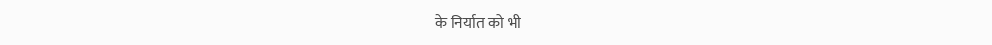के निर्यात को भी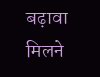बढ़ावा मिलने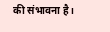की संभावना है।